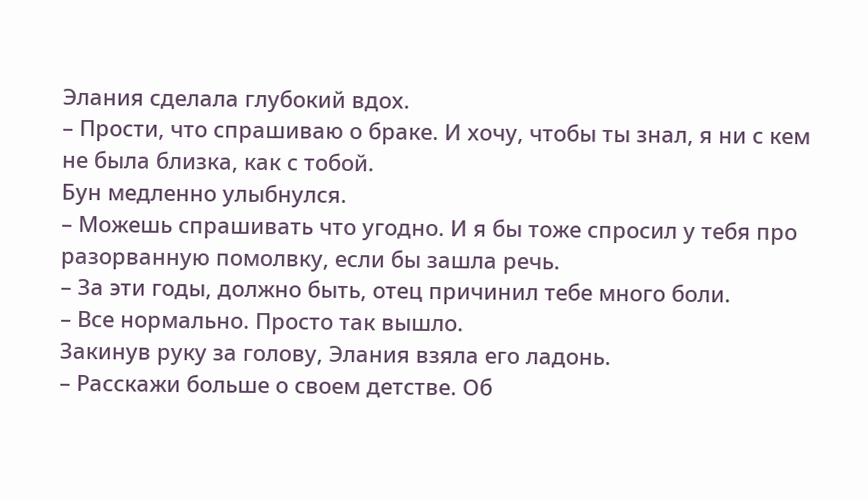Элания сделала глубокий вдох.
– Прости, что спрашиваю о браке. И хочу, чтобы ты знал, я ни с кем не была близка, как с тобой.
Бун медленно улыбнулся.
– Можешь спрашивать что угодно. И я бы тоже спросил у тебя про разорванную помолвку, если бы зашла речь.
– За эти годы, должно быть, отец причинил тебе много боли.
– Все нормально. Просто так вышло.
Закинув руку за голову, Элания взяла его ладонь.
– Расскажи больше о своем детстве. Об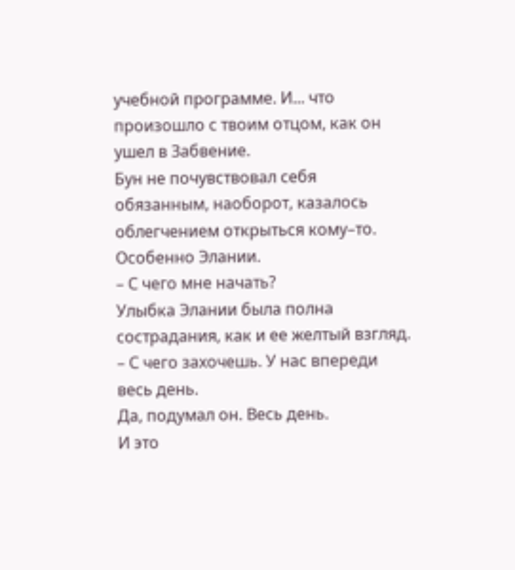учебной программе. И... что произошло с твоим отцом, как он ушел в Забвение.
Бун не почувствовал себя обязанным, наоборот, казалось облегчением открыться кому–то. Особенно Элании.
– С чего мне начать?
Улыбка Элании была полна сострадания, как и ее желтый взгляд.
– С чего захочешь. У нас впереди весь день.
Да, подумал он. Весь день.
И это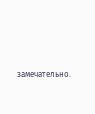замечательно.